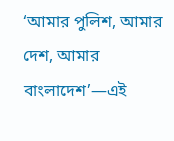‘আমার পুলিশ, আমার দেশ, আমার বাংলাদেশ’—এই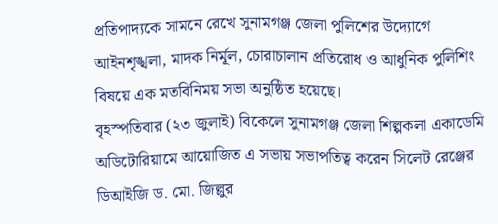প্রতিপাদ্যকে সামনে রেখে সুনামগঞ্জ জেলা পুলিশের উদ্যোগে আইনশৃঙ্খলা, মাদক নির্মূল, চোরাচালান প্রতিরোধ ও আধুনিক পুলিশিং বিষয়ে এক মতবিনিময় সভা অনুষ্ঠিত হয়েছে।
বৃহস্পতিবার (২৩ জুলাই) বিকেলে সুনামগঞ্জ জেলা শিল্পকলা একাডেমি অডিটোরিয়ামে আয়োজিত এ সভায় সভাপতিত্ব করেন সিলেট রেঞ্জের ডিআইজি ড. মো. জিল্লুর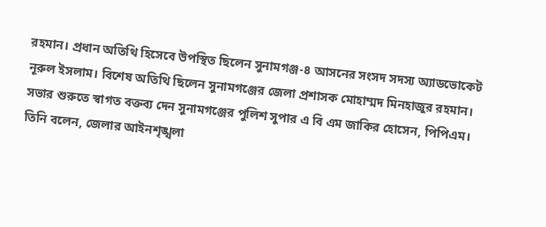রহমান। প্রধান অতিথি হিসেবে উপস্থিত ছিলেন সুনামগঞ্জ-৪ আসনের সংসদ সদস্য অ্যাডভোকেট নূরুল ইসলাম। বিশেষ অতিথি ছিলেন সুনামগঞ্জের জেলা প্রশাসক মোহাম্মদ মিনহাজুর রহমান।
সভার শুরুতে স্বাগত বক্তব্য দেন সুনামগঞ্জের পুলিশ সুপার এ বি এম জাকির হোসেন, পিপিএম। তিনি বলেন, জেলার আইনশৃঙ্খলা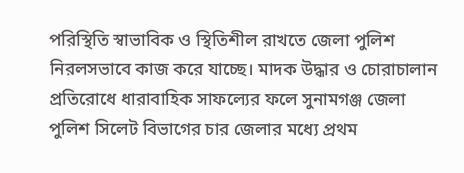পরিস্থিতি স্বাভাবিক ও স্থিতিশীল রাখতে জেলা পুলিশ নিরলসভাবে কাজ করে যাচ্ছে। মাদক উদ্ধার ও চোরাচালান প্রতিরোধে ধারাবাহিক সাফল্যের ফলে সুনামগঞ্জ জেলা পুলিশ সিলেট বিভাগের চার জেলার মধ্যে প্রথম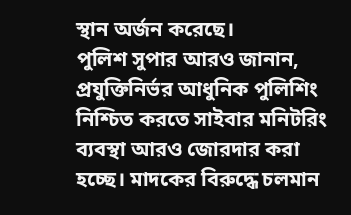স্থান অর্জন করেছে।
পুলিশ সুপার আরও জানান, প্রযুক্তিনির্ভর আধুনিক পুলিশিং নিশ্চিত করতে সাইবার মনিটরিং ব্যবস্থা আরও জোরদার করা হচ্ছে। মাদকের বিরুদ্ধে চলমান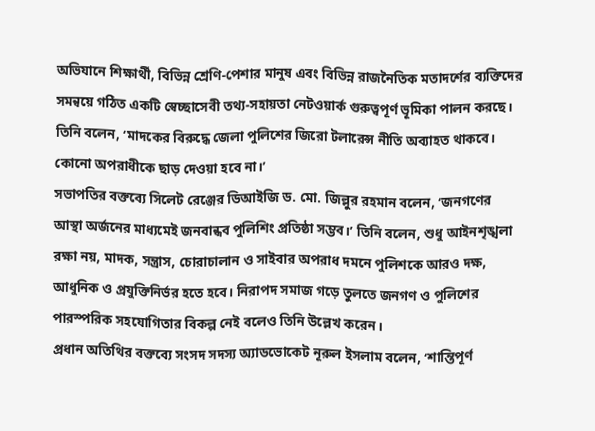অভিযানে শিক্ষার্থী, বিভিন্ন শ্রেণি-পেশার মানুষ এবং বিভিন্ন রাজনৈতিক মতাদর্শের ব্যক্তিদের সমন্বয়ে গঠিত একটি স্বেচ্ছাসেবী তথ্য-সহায়তা নেটওয়ার্ক গুরুত্বপূর্ণ ভূমিকা পালন করছে। তিনি বলেন, ‘মাদকের বিরুদ্ধে জেলা পুলিশের জিরো টলারেন্স নীতি অব্যাহত থাকবে। কোনো অপরাধীকে ছাড় দেওয়া হবে না।’
সভাপতির বক্তব্যে সিলেট রেঞ্জের ডিআইজি ড. মো. জিল্লুর রহমান বলেন, ‘জনগণের আস্থা অর্জনের মাধ্যমেই জনবান্ধব পুলিশিং প্রতিষ্ঠা সম্ভব।’ তিনি বলেন, শুধু আইনশৃঙ্খলা রক্ষা নয়, মাদক, সন্ত্রাস, চোরাচালান ও সাইবার অপরাধ দমনে পুলিশকে আরও দক্ষ, আধুনিক ও প্রযুক্তিনির্ভর হতে হবে। নিরাপদ সমাজ গড়ে তুলতে জনগণ ও পুলিশের পারস্পরিক সহযোগিতার বিকল্প নেই বলেও তিনি উল্লেখ করেন।
প্রধান অতিথির বক্তব্যে সংসদ সদস্য অ্যাডভোকেট নূরুল ইসলাম বলেন, ‘শান্তিপূর্ণ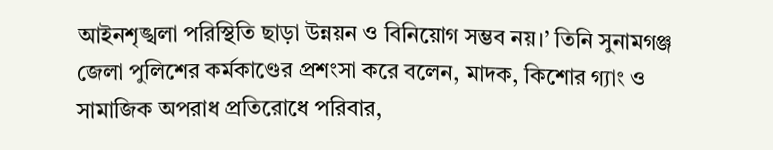আইনশৃঙ্খলা পরিস্থিতি ছাড়া উন্নয়ন ও বিনিয়োগ সম্ভব নয়।’ তিনি সুনামগঞ্জ জেলা পুলিশের কর্মকাণ্ডের প্রশংসা করে বলেন, মাদক, কিশোর গ্যাং ও সামাজিক অপরাধ প্রতিরোধে পরিবার,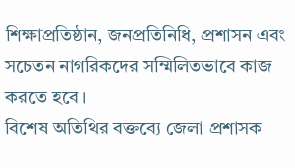শিক্ষাপ্রতিষ্ঠান, জনপ্রতিনিধি, প্রশাসন এবং সচেতন নাগরিকদের সম্মিলিতভাবে কাজ করতে হবে।
বিশেষ অতিথির বক্তব্যে জেলা প্রশাসক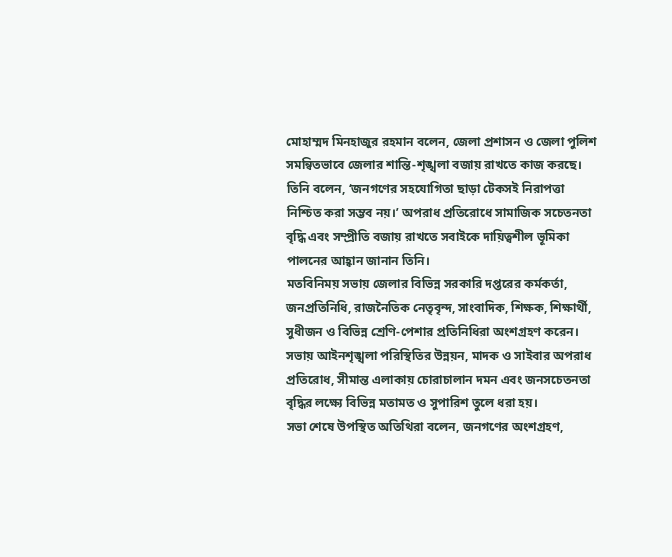মোহাম্মদ মিনহাজুর রহমান বলেন, জেলা প্রশাসন ও জেলা পুলিশ সমন্বিতভাবে জেলার শান্তি-শৃঙ্খলা বজায় রাখতে কাজ করছে। তিনি বলেন, ‘জনগণের সহযোগিতা ছাড়া টেকসই নিরাপত্তা নিশ্চিত করা সম্ভব নয়।’ অপরাধ প্রতিরোধে সামাজিক সচেতনতা বৃদ্ধি এবং সম্প্রীতি বজায় রাখতে সবাইকে দায়িত্বশীল ভূমিকা পালনের আহ্বান জানান তিনি।
মতবিনিময় সভায় জেলার বিভিন্ন সরকারি দপ্তরের কর্মকর্তা, জনপ্রতিনিধি, রাজনৈতিক নেতৃবৃন্দ, সাংবাদিক, শিক্ষক, শিক্ষার্থী, সুধীজন ও বিভিন্ন শ্রেণি-পেশার প্রতিনিধিরা অংশগ্রহণ করেন। সভায় আইনশৃঙ্খলা পরিস্থিতির উন্নয়ন, মাদক ও সাইবার অপরাধ প্রতিরোধ, সীমান্ত এলাকায় চোরাচালান দমন এবং জনসচেতনতা বৃদ্ধির লক্ষ্যে বিভিন্ন মতামত ও সুপারিশ তুলে ধরা হয়।
সভা শেষে উপস্থিত অতিথিরা বলেন, জনগণের অংশগ্রহণ,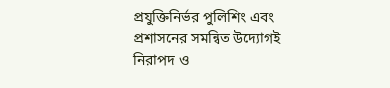প্রযুক্তিনির্ভর পুলিশিং এবং প্রশাসনের সমন্বিত উদ্যোগই নিরাপদ ও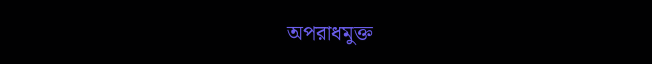অপরাধমুক্ত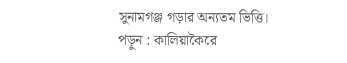সুনামগঞ্জ গড়ার অন্যতম ভিত্তি।
পড়ুন : কালিয়াকৈরে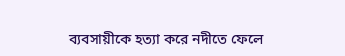ব্যবসায়ীকে হত্যা করে নদীতে ফেলে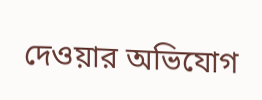দেওয়ার অভিযোগ